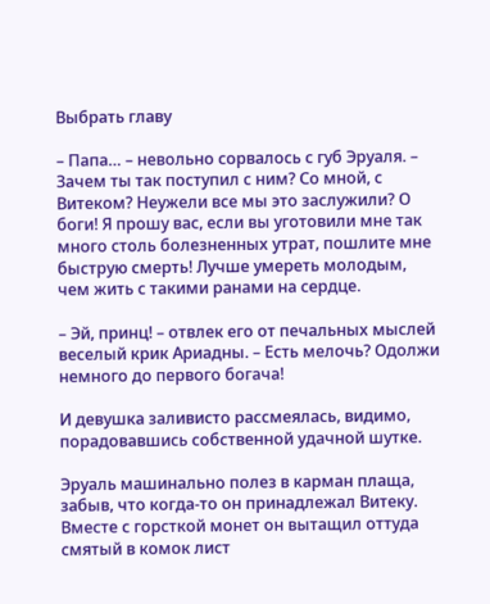Выбрать главу

– Папа… – невольно сорвалось с губ Эруаля. – Зачем ты так поступил с ним? Со мной, с Витеком? Неужели все мы это заслужили? О боги! Я прошу вас, если вы уготовили мне так много столь болезненных утрат, пошлите мне быструю смерть! Лучше умереть молодым, чем жить с такими ранами на сердце.

– Эй, принц! – отвлек его от печальных мыслей веселый крик Ариадны. – Есть мелочь? Одолжи немного до первого богача!

И девушка заливисто рассмеялась, видимо, порадовавшись собственной удачной шутке.

Эруаль машинально полез в карман плаща, забыв, что когда-то он принадлежал Витеку. Вместе с горсткой монет он вытащил оттуда смятый в комок лист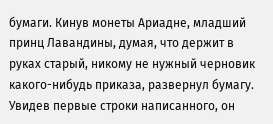бумаги. Кинув монеты Ариадне, младший принц Лавандины, думая, что держит в руках старый, никому не нужный черновик какого-нибудь приказа, развернул бумагу. Увидев первые строки написанного, он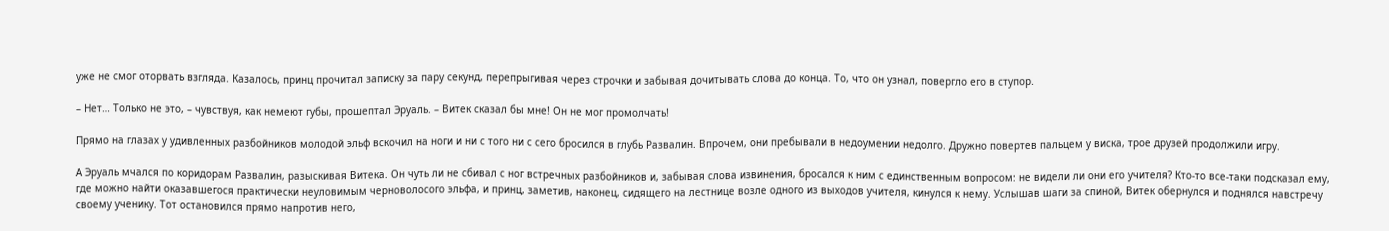уже не смог оторвать взгляда. Казалось, принц прочитал записку за пару секунд, перепрыгивая через строчки и забывая дочитывать слова до конца. То, что он узнал, повергло его в ступор.

– Нет… Только не это, – чувствуя, как немеют губы, прошептал Эруаль. – Витек сказал бы мне! Он не мог промолчать!

Прямо на глазах у удивленных разбойников молодой эльф вскочил на ноги и ни с того ни с сего бросился в глубь Развалин. Впрочем, они пребывали в недоумении недолго. Дружно повертев пальцем у виска, трое друзей продолжили игру.

А Эруаль мчался по коридорам Развалин, разыскивая Витека. Он чуть ли не сбивал с ног встречных разбойников и, забывая слова извинения, бросался к ним с единственным вопросом: не видели ли они его учителя? Кто-то все-таки подсказал ему, где можно найти оказавшегося практически неуловимым черноволосого эльфа, и принц, заметив, наконец, сидящего на лестнице возле одного из выходов учителя, кинулся к нему. Услышав шаги за спиной, Витек обернулся и поднялся навстречу своему ученику. Тот остановился прямо напротив него,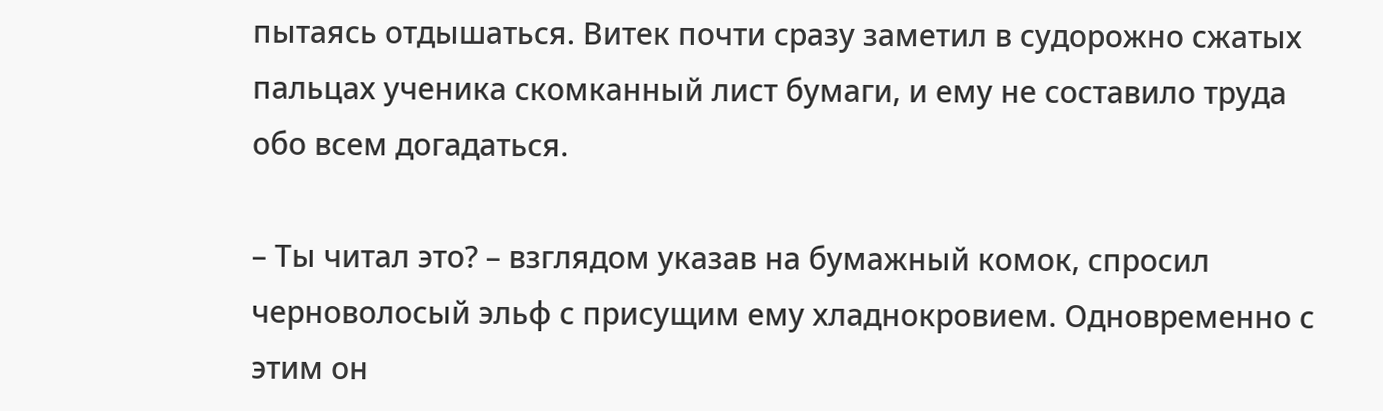пытаясь отдышаться. Витек почти сразу заметил в судорожно сжатых пальцах ученика скомканный лист бумаги, и ему не составило труда обо всем догадаться.

– Ты читал это? – взглядом указав на бумажный комок, спросил черноволосый эльф с присущим ему хладнокровием. Одновременно с этим он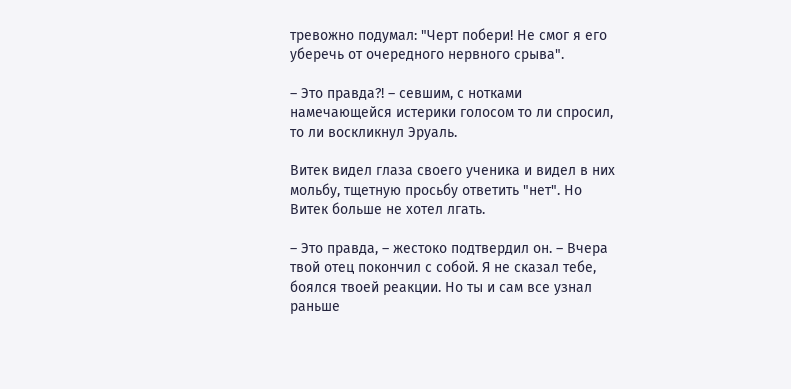тревожно подумал: "Черт побери! Не смог я его уберечь от очередного нервного срыва".

– Это правда?! – севшим, с нотками намечающейся истерики голосом то ли спросил, то ли воскликнул Эруаль.

Витек видел глаза своего ученика и видел в них мольбу, тщетную просьбу ответить "нет". Но Витек больше не хотел лгать.

– Это правда, – жестоко подтвердил он. – Вчера твой отец покончил с собой. Я не сказал тебе, боялся твоей реакции. Но ты и сам все узнал раньше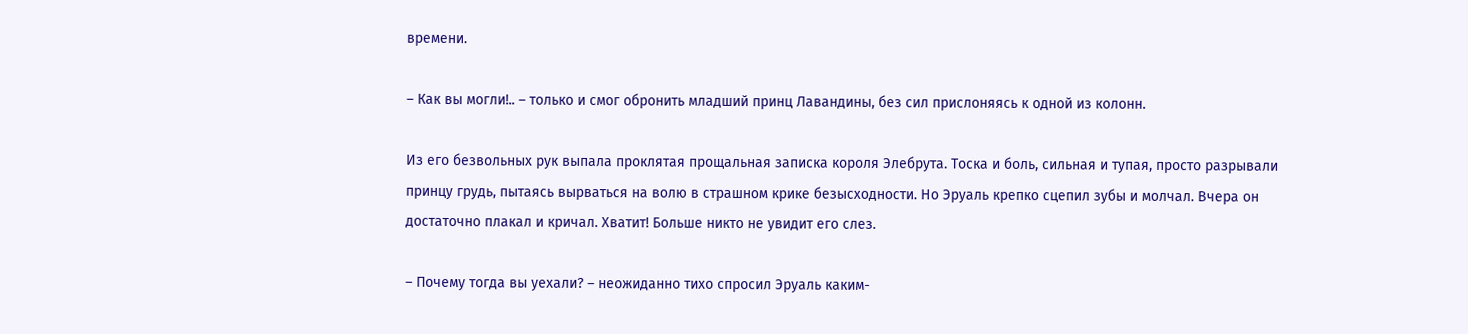времени.

– Как вы могли!.. – только и смог обронить младший принц Лавандины, без сил прислоняясь к одной из колонн.

Из его безвольных рук выпала проклятая прощальная записка короля Элебрута. Тоска и боль, сильная и тупая, просто разрывали принцу грудь, пытаясь вырваться на волю в страшном крике безысходности. Но Эруаль крепко сцепил зубы и молчал. Вчера он достаточно плакал и кричал. Хватит! Больше никто не увидит его слез.

– Почему тогда вы уехали? – неожиданно тихо спросил Эруаль каким-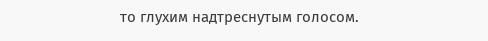то глухим надтреснутым голосом.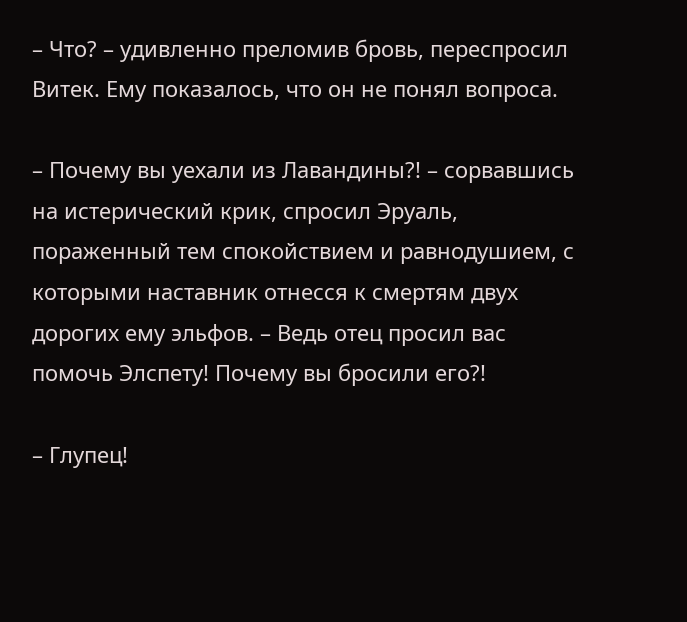– Что? – удивленно преломив бровь, переспросил Витек. Ему показалось, что он не понял вопроса.

– Почему вы уехали из Лавандины?! – сорвавшись на истерический крик, спросил Эруаль, пораженный тем спокойствием и равнодушием, с которыми наставник отнесся к смертям двух дорогих ему эльфов. – Ведь отец просил вас помочь Элспету! Почему вы бросили его?!

– Глупец!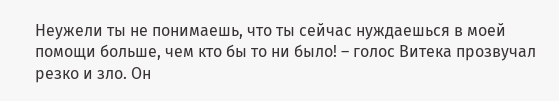Неужели ты не понимаешь, что ты сейчас нуждаешься в моей помощи больше, чем кто бы то ни было! – голос Витека прозвучал резко и зло. Он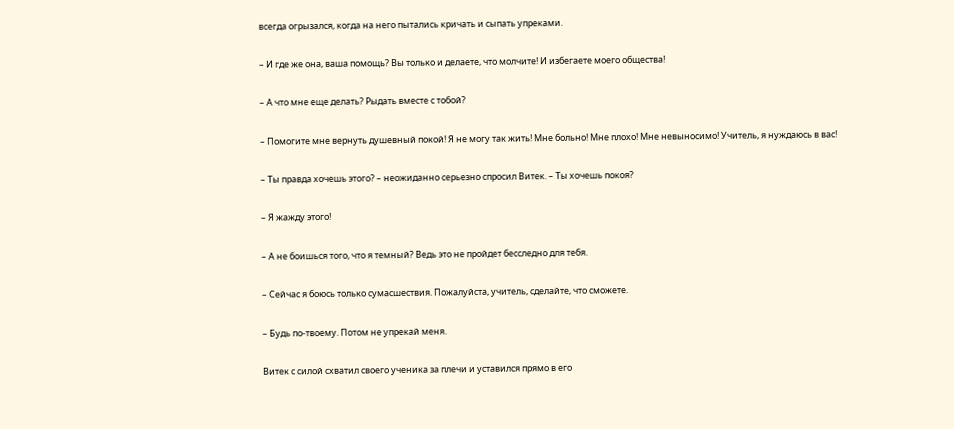всегда огрызался, когда на него пытались кричать и сыпать упреками.

– И где же она, ваша помощь? Вы только и делаете, что молчите! И избегаете моего общества!

– А что мне еще делать? Рыдать вместе с тобой?

– Помогите мне вернуть душевный покой! Я не могу так жить! Мне больно! Мне плохо! Мне невыносимо! Учитель, я нуждаюсь в вас!

– Ты правда хочешь этого? – неожиданно серьезно спросил Витек. – Ты хочешь покоя?

– Я жажду этого!

– А не боишься того, что я темный? Ведь это не пройдет бесследно для тебя.

– Сейчас я боюсь только сумасшествия. Пожалуйста, учитель, сделайте, что сможете.

– Будь по-твоему. Потом не упрекай меня.

Витек с силой схватил своего ученика за плечи и уставился прямо в его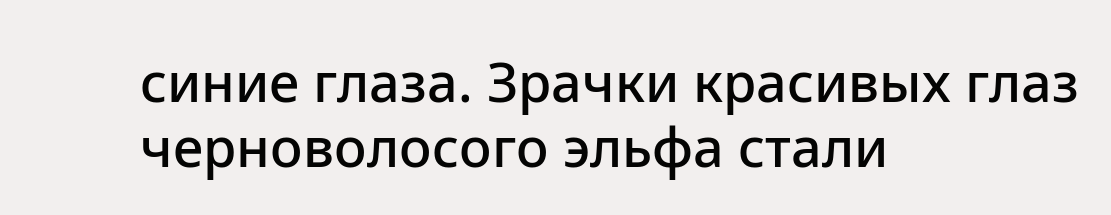синие глаза. Зрачки красивых глаз черноволосого эльфа стали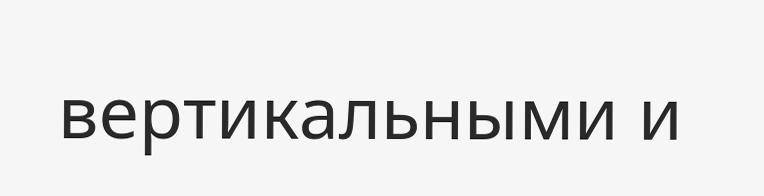вертикальными и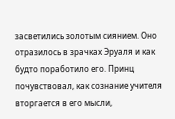засветились золотым сиянием. Оно отразилось в зрачках Эруаля и как будто поработило его. Принц почувствовал, как сознание учителя вторгается в его мысли,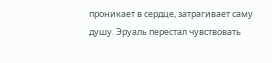проникает в сердце, затрагивает саму душу. Эруаль перестал чувствовать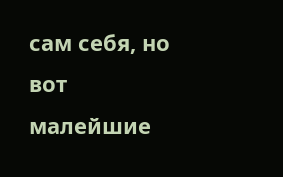сам себя, но вот малейшие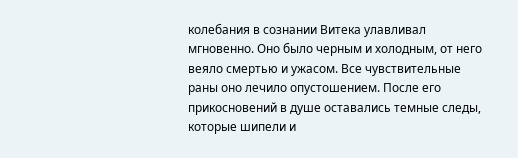колебания в сознании Витека улавливал мгновенно. Оно было черным и холодным, от него веяло смертью и ужасом. Все чувствительные раны оно лечило опустошением. После его прикосновений в душе оставались темные следы, которые шипели и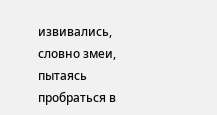извивались, словно змеи, пытаясь пробраться в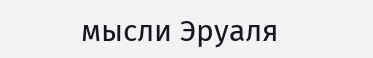мысли Эруаля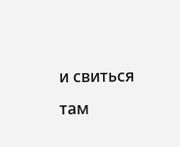и свиться там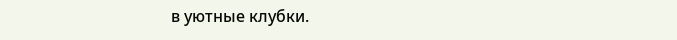в уютные клубки.